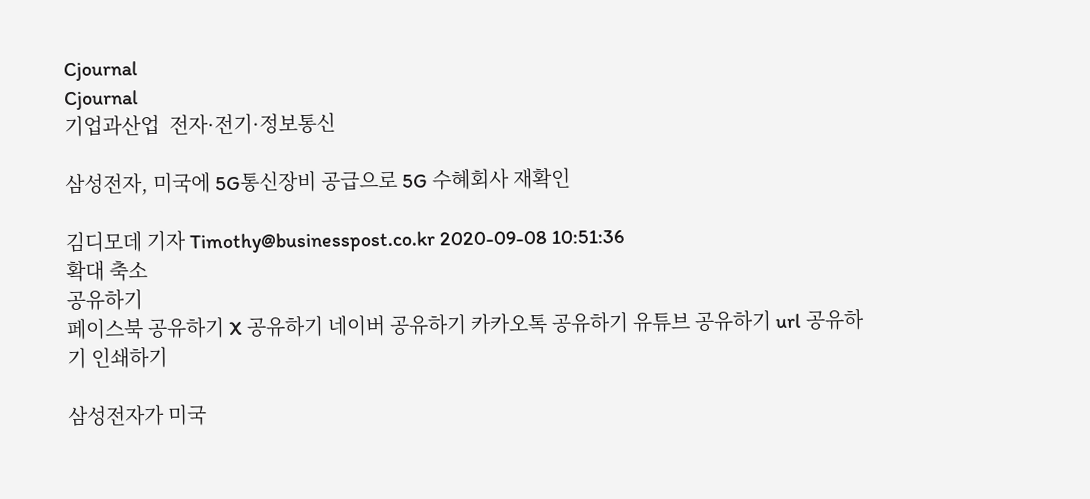Cjournal
Cjournal
기업과산업  전자·전기·정보통신

삼성전자, 미국에 5G통신장비 공급으로 5G 수혜회사 재확인

김디모데 기자 Timothy@businesspost.co.kr 2020-09-08 10:51:36
확대 축소
공유하기
페이스북 공유하기 X 공유하기 네이버 공유하기 카카오톡 공유하기 유튜브 공유하기 url 공유하기 인쇄하기

삼성전자가 미국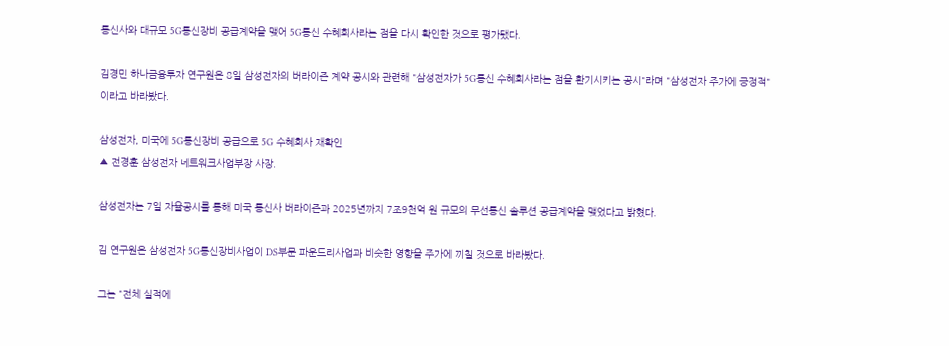통신사와 대규모 5G통신장비 공급계약을 맺어 5G통신 수혜회사라는 점을 다시 확인한 것으로 평가됐다.

김경민 하나금융투자 연구원은 8일 삼성전자의 버라이즌 계약 공시와 관련해 "삼성전자가 5G통신 수혜회사라는 점을 환기시키는 공시"라며 "삼성전자 주가에 긍정적"이라고 바라봤다.

삼성전자, 미국에 5G통신장비 공급으로 5G 수혜회사 재확인
▲ 전경훈 삼성전자 네트워크사업부장 사장.

삼성전자는 7일 자율공시를 통해 미국 통신사 버라이즌과 2025년까지 7조9천억 원 규모의 무선통신 솔루션 공급계약을 맺었다고 밝혔다.

김 연구원은 삼성전자 5G통신장비사업이 DS부문 파운드리사업과 비슷한 영향을 주가에 끼칠 것으로 바라봤다.

그는 "전체 실적에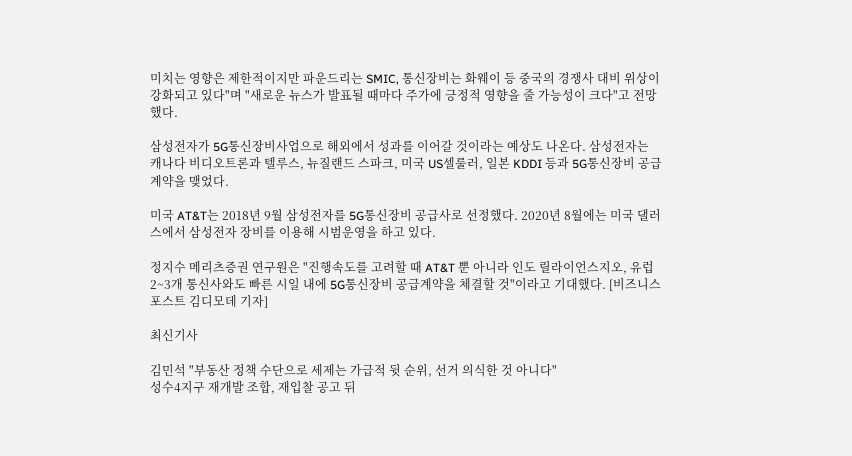미치는 영향은 제한적이지만 파운드리는 SMIC, 통신장비는 화웨이 등 중국의 경쟁사 대비 위상이 강화되고 있다"며 "새로운 뉴스가 발표될 때마다 주가에 긍정적 영향을 줄 가능성이 크다"고 전망했다.

삼성전자가 5G통신장비사업으로 해외에서 성과를 이어갈 것이라는 예상도 나온다. 삼성전자는 캐나다 비디오트론과 텔루스, 뉴질랜드 스파크, 미국 US셀룰러, 일본 KDDI 등과 5G통신장비 공급계약을 맺었다.

미국 AT&T는 2018년 9월 삼성전자를 5G통신장비 공급사로 선정했다. 2020년 8월에는 미국 댈러스에서 삼성전자 장비를 이용해 시범운영을 하고 있다.

정지수 메리츠증권 연구원은 "진행속도를 고려할 때 AT&T 뿐 아니라 인도 릴라이언스지오, 유럽 2~3개 통신사와도 빠른 시일 내에 5G통신장비 공급계약을 체결할 것"이라고 기대했다. [비즈니스포스트 김디모데 기자]

최신기사

김민석 "부동산 정책 수단으로 세제는 가급적 뒷 순위, 선거 의식한 것 아니다"
성수4지구 재개발 조합, 재입찰 공고 뒤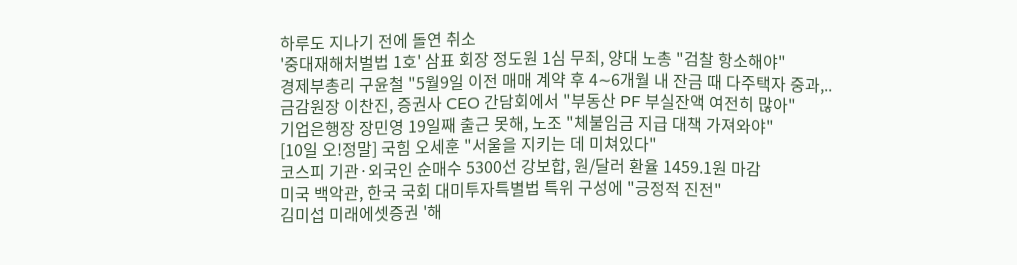하루도 지나기 전에 돌연 취소
'중대재해처벌법 1호' 삼표 회장 정도원 1심 무죄, 양대 노총 "검찰 항소해야"
경제부총리 구윤철 "5월9일 이전 매매 계약 후 4∼6개월 내 잔금 때 다주택자 중과,..
금감원장 이찬진, 증권사 CEO 간담회에서 "부동산 PF 부실잔액 여전히 많아"
기업은행장 장민영 19일째 출근 못해, 노조 "체불임금 지급 대책 가져와야"
[10일 오!정말] 국힘 오세훈 "서울을 지키는 데 미쳐있다"
코스피 기관·외국인 순매수 5300선 강보합, 원/달러 환율 1459.1원 마감
미국 백악관, 한국 국회 대미투자특별법 특위 구성에 "긍정적 진전"
김미섭 미래에셋증권 '해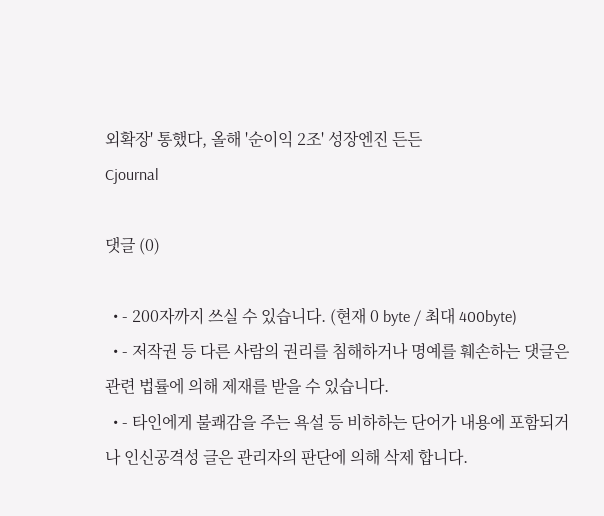외확장' 통했다, 올해 '순이익 2조' 성장엔진 든든
Cjournal

댓글 (0)

  • - 200자까지 쓰실 수 있습니다. (현재 0 byte / 최대 400byte)
  • - 저작권 등 다른 사람의 권리를 침해하거나 명예를 훼손하는 댓글은 관련 법률에 의해 제재를 받을 수 있습니다.
  • - 타인에게 불쾌감을 주는 욕설 등 비하하는 단어가 내용에 포함되거나 인신공격성 글은 관리자의 판단에 의해 삭제 합니다.